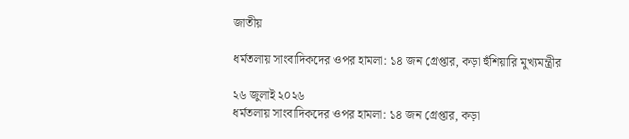জাতীয়

ধর্মতলায় সাংবাদিকদের ওপর হামলা: ১৪ জন গ্রেপ্তার, কড়া হুঁশিয়ারি মুখ্যমন্ত্রীর

২৬ জুলাই ২০২৬
ধর্মতলায় সাংবাদিকদের ওপর হামলা: ১৪ জন গ্রেপ্তার, কড়া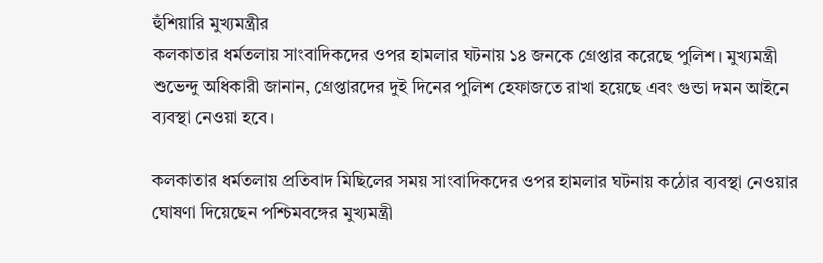হুঁশিয়ারি মুখ্যমন্ত্রীর
কলকাতার ধর্মতলায় সাংবাদিকদের ওপর হামলার ঘটনায় ১৪ জনকে গ্রেপ্তার করেছে পুলিশ। মুখ্যমন্ত্রী শুভেন্দু অধিকারী জানান, গ্রেপ্তারদের দুই দিনের পুলিশ হেফাজতে রাখা হয়েছে এবং গুন্ডা দমন আইনে ব্যবস্থা নেওয়া হবে।

কলকাতার ধর্মতলায় প্রতিবাদ মিছিলের সময় সাংবাদিকদের ওপর হামলার ঘটনায় কঠোর ব্যবস্থা নেওয়ার ঘোষণা দিয়েছেন পশ্চিমবঙ্গের মুখ্যমন্ত্রী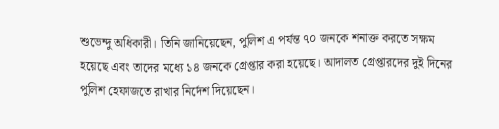শুভেন্দু অধিকারী। তিনি জানিয়েছেন, পুলিশ এ পর্যন্ত ৭০ জনকে শনাক্ত করতে সক্ষম হয়েছে এবং তাদের মধ্যে ১৪ জনকে গ্রেপ্তার করা হয়েছে। আদালত গ্রেপ্তারদের দুই দিনের পুলিশ হেফাজতে রাখার নির্দেশ দিয়েছেন।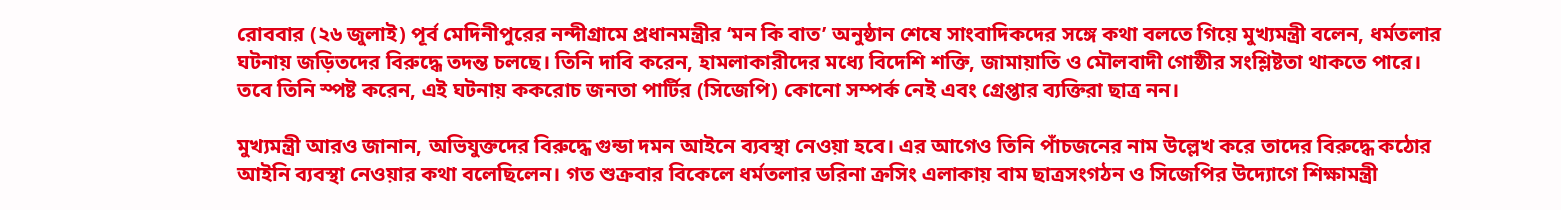রোববার (২৬ জুলাই) পূর্ব মেদিনীপুরের নন্দীগ্রামে প্রধানমন্ত্রীর ‘মন কি বাত’ অনুষ্ঠান শেষে সাংবাদিকদের সঙ্গে কথা বলতে গিয়ে মুখ্যমন্ত্রী বলেন, ধর্মতলার ঘটনায় জড়িতদের বিরুদ্ধে তদন্ত চলছে। তিনি দাবি করেন, হামলাকারীদের মধ্যে বিদেশি শক্তি, জামায়াতি ও মৌলবাদী গোষ্ঠীর সংশ্লিষ্টতা থাকতে পারে। তবে তিনি স্পষ্ট করেন, এই ঘটনায় ককরোচ জনতা পার্টির (সিজেপি) কোনো সম্পর্ক নেই এবং গ্রেপ্তার ব্যক্তিরা ছাত্র নন।

মুখ্যমন্ত্রী আরও জানান, অভিযুক্তদের বিরুদ্ধে গুন্ডা দমন আইনে ব্যবস্থা নেওয়া হবে। এর আগেও তিনি পাঁচজনের নাম উল্লেখ করে তাদের বিরুদ্ধে কঠোর আইনি ব্যবস্থা নেওয়ার কথা বলেছিলেন। গত শুক্রবার বিকেলে ধর্মতলার ডরিনা ক্রসিং এলাকায় বাম ছাত্রসংগঠন ও সিজেপির উদ্যোগে শিক্ষামন্ত্রী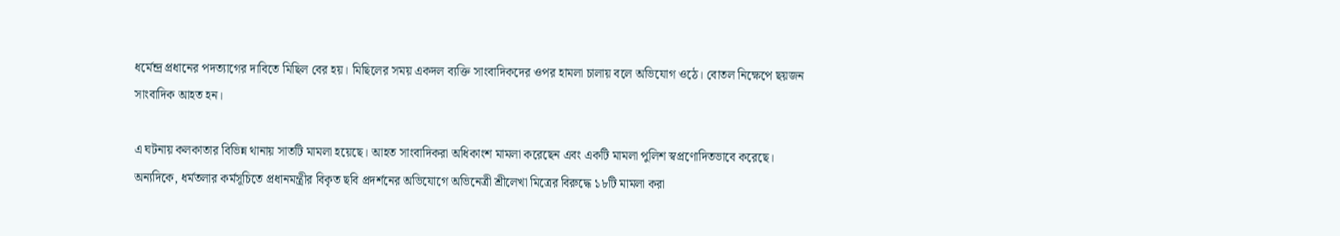ধর্মেন্দ্র প্রধানের পদত্যাগের দাবিতে মিছিল বের হয়। মিছিলের সময় একদল ব্যক্তি সাংবাদিকদের ওপর হামলা চালায় বলে অভিযোগ ওঠে। বোতল নিক্ষেপে ছয়জন সাংবাদিক আহত হন।

এ ঘটনায় কলকাতার বিভিন্ন থানায় সাতটি মামলা হয়েছে। আহত সাংবাদিকরা অধিকাংশ মামলা করেছেন এবং একটি মামলা পুলিশ স্বপ্রণোদিতভাবে করেছে। অন্যদিকে, ধর্মতলার কর্মসূচিতে প্রধানমন্ত্রীর বিকৃত ছবি প্রদর্শনের অভিযোগে অভিনেত্রী শ্রীলেখা মিত্রের বিরুদ্ধে ১৮টি মামলা করা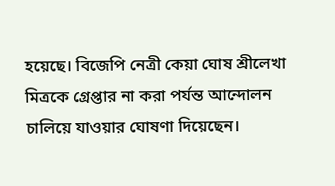হয়েছে। বিজেপি নেত্রী কেয়া ঘোষ শ্রীলেখা মিত্রকে গ্রেপ্তার না করা পর্যন্ত আন্দোলন চালিয়ে যাওয়ার ঘোষণা দিয়েছেন।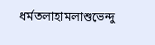ধর্মতলাহামলাশুভেন্দু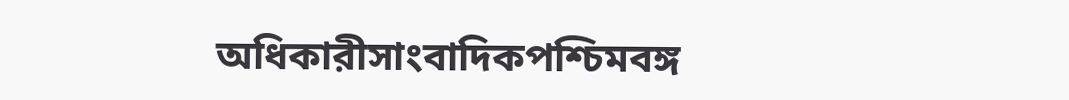অধিকারীসাংবাদিকপশ্চিমবঙ্গ